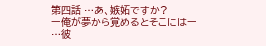第四話 …あ、嫉妬ですか?
ー俺が夢から覚めるとそこにはー
…彼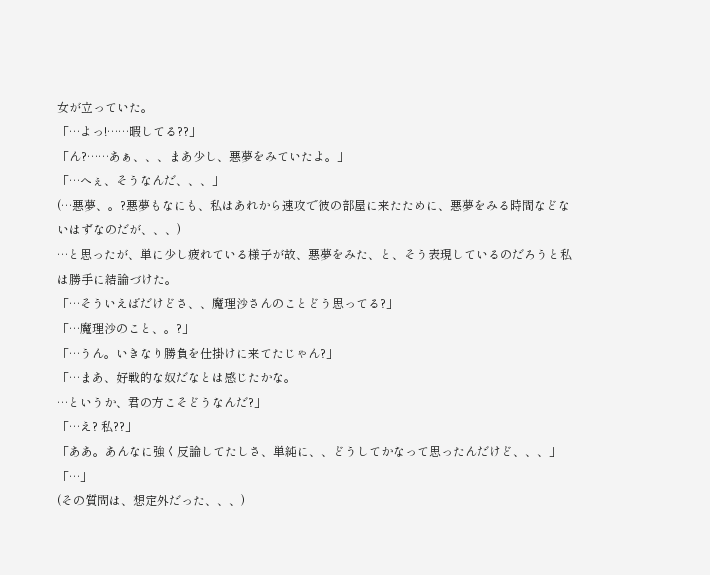女が立っていた。
「…よっ!……暇してる??」
「ん?……あぁ、、、まあ少し、悪夢をみていたよ。」
「…へぇ、そうなんだ、、、」
(…悪夢、。?悪夢もなにも、私はあれから速攻で彼の部屋に来たために、悪夢をみる時間などないはずなのだが、、、)
…と思ったが、単に少し疲れている様子が故、悪夢をみた、と、そう表現しているのだろうと私は勝手に結論づけた。
「…そういえばだけどさ、、魔理沙さんのことどう思ってる?」
「…魔理沙のこと、。?」
「…うん。いきなり勝負を仕掛けに来てたじゃん?」
「…まあ、好戦的な奴だなとは感じたかな。
…というか、君の方こそどうなんだ?」
「…え? 私??」
「ああ。あんなに強く反論してたしさ、単純に、、どうしてかなって思ったんだけど、、、」
「…」
(その質問は、想定外だった、、、)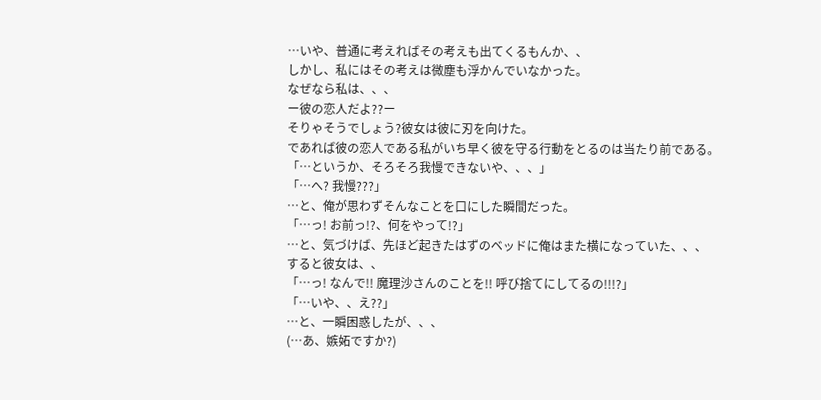…いや、普通に考えればその考えも出てくるもんか、、
しかし、私にはその考えは微塵も浮かんでいなかった。
なぜなら私は、、、
ー彼の恋人だよ??ー
そりゃそうでしょう?彼女は彼に刃を向けた。
であれば彼の恋人である私がいち早く彼を守る行動をとるのは当たり前である。
「…というか、そろそろ我慢できないや、、、」
「…へ? 我慢???」
…と、俺が思わずそんなことを口にした瞬間だった。
「…っ! お前っ!?、何をやって!?」
…と、気づけば、先ほど起きたはずのベッドに俺はまた横になっていた、、、
すると彼女は、、
「…っ! なんで!! 魔理沙さんのことを!! 呼び捨てにしてるの!!!?」
「…いや、、え??」
…と、一瞬困惑したが、、、
(…あ、嫉妬ですか?)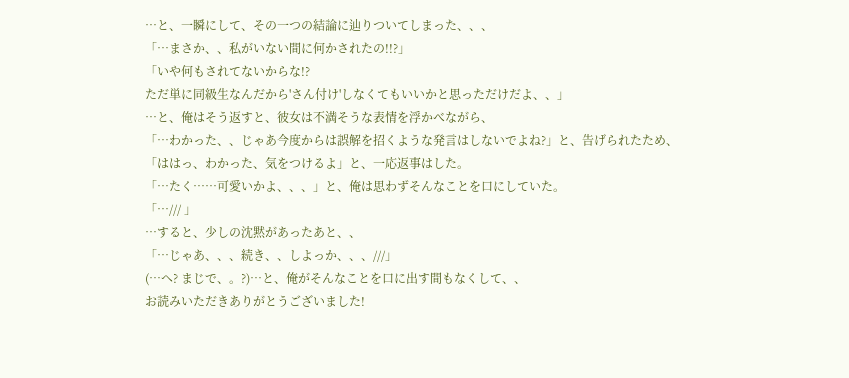…と、一瞬にして、その一つの結論に辿りついてしまった、、、
「…まさか、、私がいない間に何かされたの!!?」
「いや何もされてないからな!?
ただ単に同級生なんだから'さん付け'しなくてもいいかと思っただけだよ、、」
…と、俺はそう返すと、彼女は不満そうな表情を浮かべながら、
「…わかった、、じゃあ今度からは誤解を招くような発言はしないでよね?」と、告げられたため、
「ははっ、わかった、気をつけるよ」と、一応返事はした。
「…たく……可愛いかよ、、、」と、俺は思わずそんなことを口にしていた。
「…/// 」
…すると、少しの沈黙があったあと、、
「…じゃあ、、、続き、、しよっか、、、///」
(…へ? まじで、。?)…と、俺がそんなことを口に出す間もなくして、、
お読みいただきありがとうございました!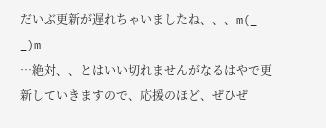だいぶ更新が遅れちゃいましたね、、、m(_ _)m
…絶対、、とはいい切れませんがなるはやで更新していきますので、応援のほど、ぜひぜ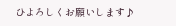ひよろしくお願いします♪